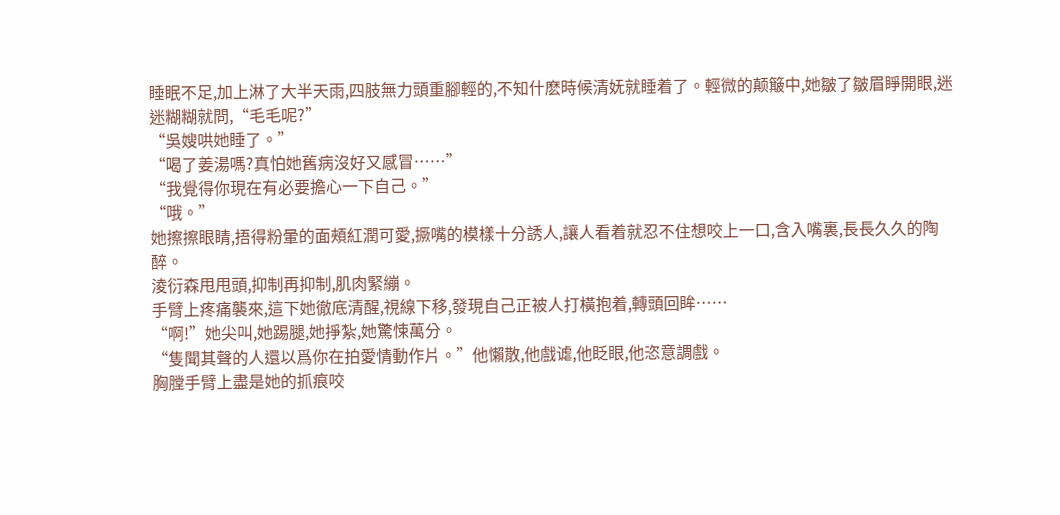睡眠不足,加上淋了大半天雨,四肢無力頭重腳輕的,不知什麽時候清妩就睡着了。輕微的颠簸中,她皺了皺眉睜開眼,迷迷糊糊就問,“毛毛呢?”
“吳嫂哄她睡了。”
“喝了姜湯嗎?真怕她舊病沒好又感冒……”
“我覺得你現在有必要擔心一下自己。”
“哦。”
她擦擦眼睛,捂得粉暈的面頰紅潤可愛,撅嘴的模樣十分誘人,讓人看着就忍不住想咬上一口,含入嘴裏,長長久久的陶醉。
淩衍森甩甩頭,抑制再抑制,肌肉緊繃。
手臂上疼痛襲來,這下她徹底清醒,視線下移,發現自己正被人打橫抱着,轉頭回眸……
“啊!”她尖叫,她踢腿,她掙紮,她驚悚萬分。
“隻聞其聲的人還以爲你在拍愛情動作片。”他懶散,他戲谑,他眨眼,他恣意調戲。
胸膛手臂上盡是她的抓痕咬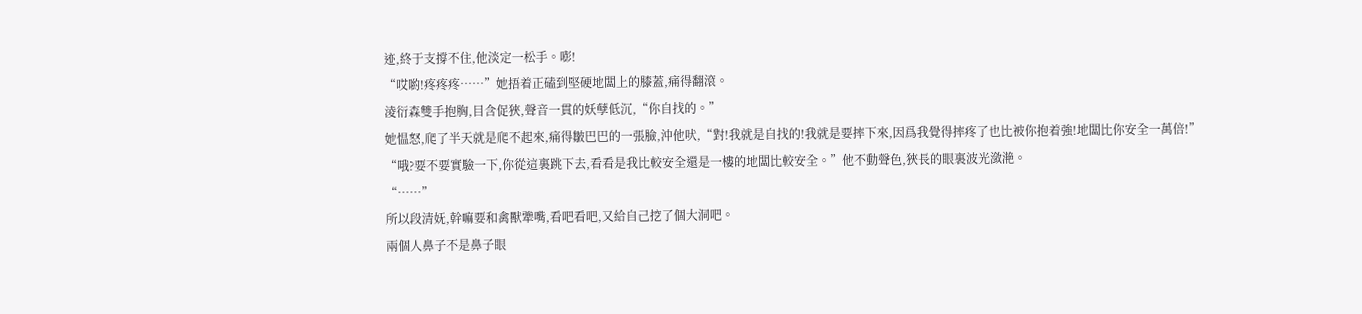迹,終于支撐不住,他淡定一松手。嘭!
“哎喲!疼疼疼……”她捂着正磕到堅硬地闆上的膝蓋,痛得翻滾。
淩衍森雙手抱胸,目含促狹,聲音一貫的妖孽低沉,“你自找的。”
她愠怒,爬了半天就是爬不起來,痛得皺巴巴的一張臉,沖他吠,“對!我就是自找的!我就是要摔下來,因爲我覺得摔疼了也比被你抱着強!地闆比你安全一萬倍!”
“哦?要不要實驗一下,你從這裏跳下去,看看是我比較安全還是一樓的地闆比較安全。”他不動聲色,狹長的眼裏波光潋滟。
“……”
所以段清妩,幹嘛要和禽獸犟嘴,看吧看吧,又給自己挖了個大洞吧。
兩個人鼻子不是鼻子眼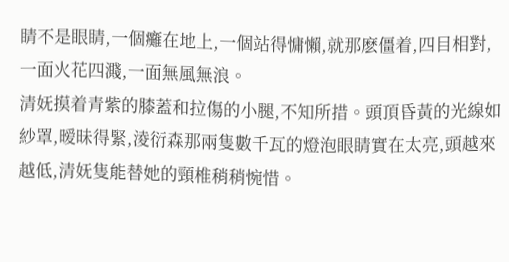睛不是眼睛,一個癱在地上,一個站得慵懶,就那麽僵着,四目相對,一面火花四濺,一面無風無浪。
清妩摸着青紫的膝蓋和拉傷的小腿,不知所措。頭頂昏黃的光線如紗罩,暧昧得緊,淩衍森那兩隻數千瓦的燈泡眼睛實在太亮,頭越來越低,清妩隻能替她的頸椎稍稍惋惜。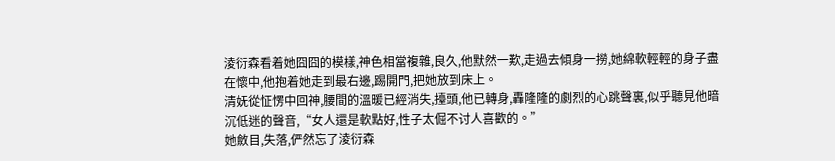淩衍森看着她囧囧的模樣,神色相當複雜,良久,他默然一歎,走過去傾身一撈,她綿軟輕輕的身子盡在懷中,他抱着她走到最右邊,踢開門,把她放到床上。
清妩從怔愣中回神,腰間的溫暖已經消失,擡頭,他已轉身,轟隆隆的劇烈的心跳聲裏,似乎聽見他暗沉低迷的聲音,“女人還是軟點好,性子太倔不讨人喜歡的。”
她斂目,失落,俨然忘了淩衍森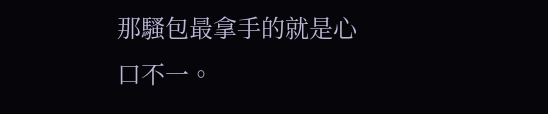那騷包最拿手的就是心口不一。